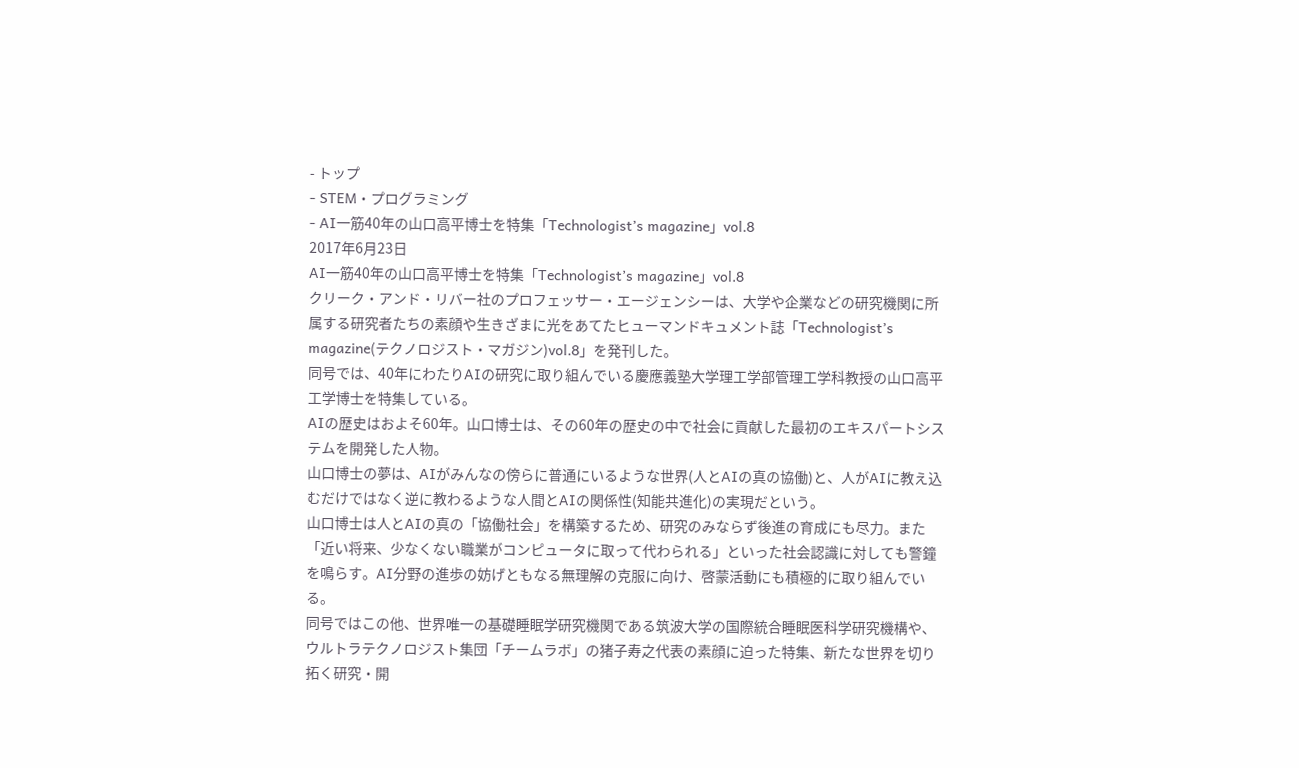- トップ
- STEM・プログラミング
- AI一筋40年の山口高平博士を特集「Technologist’s magazine」vol.8
2017年6月23日
AI一筋40年の山口高平博士を特集「Technologist’s magazine」vol.8
クリーク・アンド・リバー社のプロフェッサー・エージェンシーは、大学や企業などの研究機関に所属する研究者たちの素顔や生きざまに光をあてたヒューマンドキュメント誌「Technologist’s magazine(テクノロジスト・マガジン)vol.8」を発刊した。
同号では、40年にわたりAIの研究に取り組んでいる慶應義塾大学理工学部管理工学科教授の山口高平工学博士を特集している。
AIの歴史はおよそ60年。山口博士は、その60年の歴史の中で社会に貢献した最初のエキスパートシステムを開発した人物。
山口博士の夢は、AIがみんなの傍らに普通にいるような世界(人とAIの真の協働)と、人がAIに教え込むだけではなく逆に教わるような人間とAIの関係性(知能共進化)の実現だという。
山口博士は人とAIの真の「協働社会」を構築するため、研究のみならず後進の育成にも尽力。また「近い将来、少なくない職業がコンピュータに取って代わられる」といった社会認識に対しても警鐘を鳴らす。AI分野の進歩の妨げともなる無理解の克服に向け、啓蒙活動にも積極的に取り組んでいる。
同号ではこの他、世界唯一の基礎睡眠学研究機関である筑波大学の国際統合睡眠医科学研究機構や、ウルトラテクノロジスト集団「チームラボ」の猪子寿之代表の素顔に迫った特集、新たな世界を切り拓く研究・開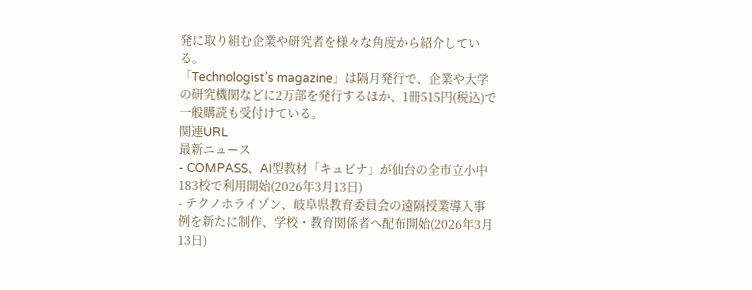発に取り組む企業や研究者を様々な角度から紹介している。
「Technologist’s magazine」は隔月発行で、企業や大学の研究機関などに2万部を発行するほか、1冊515円(税込)で一般購読も受付けている。
関連URL
最新ニュース
- COMPASS、AI型教材「キュビナ」が仙台の全市立小中183校で利用開始(2026年3月13日)
- テクノホライゾン、岐阜県教育委員会の遠隔授業導入事例を新たに制作、学校・教育関係者へ配布開始(2026年3月13日)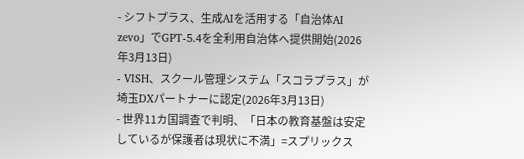- シフトプラス、生成AIを活用する「自治体AI zevo」でGPT-5.4を全利用自治体へ提供開始(2026年3月13日)
- VISH、スクール管理システム「スコラプラス」が埼玉DXパートナーに認定(2026年3月13日)
- 世界11カ国調査で判明、「日本の教育基盤は安定しているが保護者は現状に不満」=スプリックス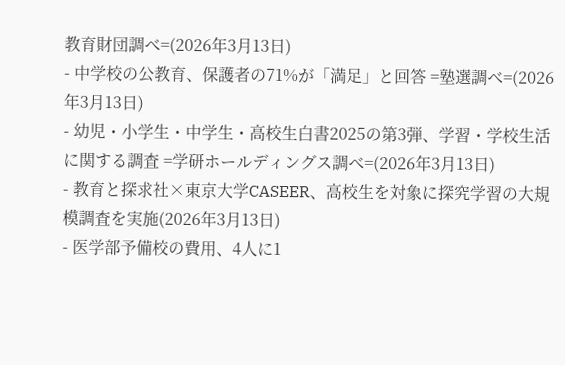教育財団調べ=(2026年3月13日)
- 中学校の公教育、保護者の71%が「満足」と回答 =塾選調べ=(2026年3月13日)
- 幼児・小学生・中学生・高校生白書2025の第3弾、学習・学校生活に関する調査 =学研ホールディングス調べ=(2026年3月13日)
- 教育と探求社×東京大学CASEER、高校生を対象に探究学習の大規模調査を実施(2026年3月13日)
- 医学部予備校の費用、4人に1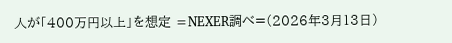人が「400万円以上」を想定 =NEXER調べ=(2026年3月13日)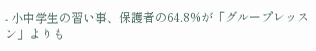- 小中学生の習い事、保護者の64.8%が「グループレッスン」よりも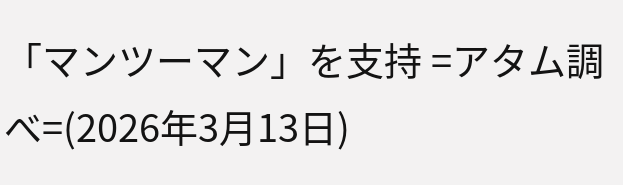「マンツーマン」を支持 =アタム調べ=(2026年3月13日)